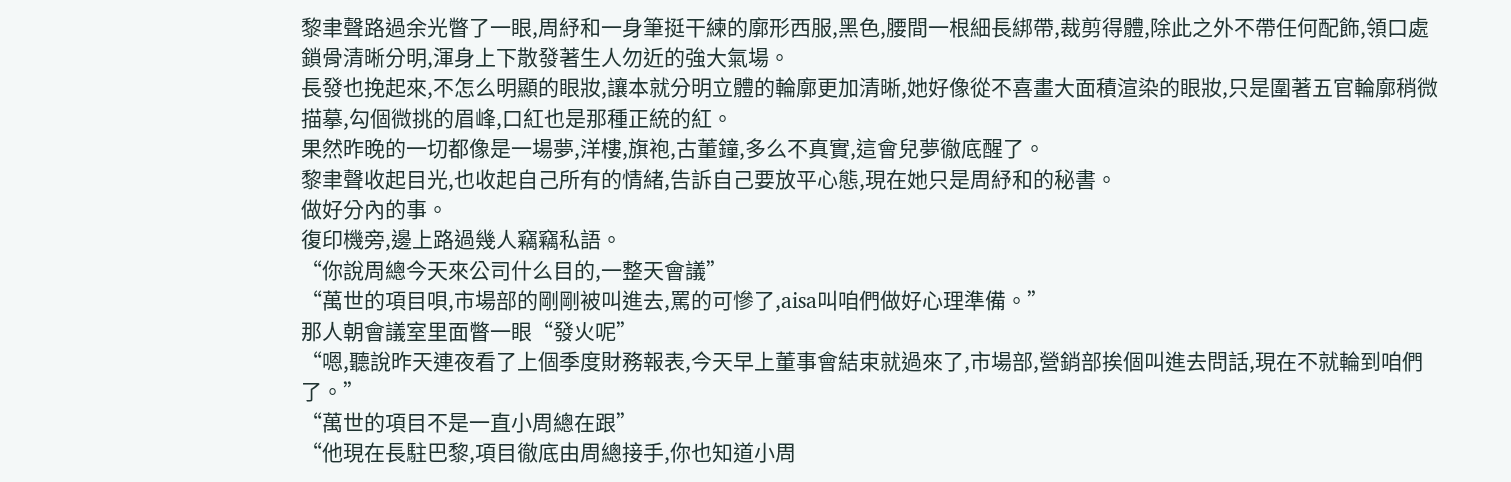黎聿聲路過余光瞥了一眼,周紓和一身筆挺干練的廓形西服,黑色,腰間一根細長綁帶,裁剪得體,除此之外不帶任何配飾,領口處鎖骨清晰分明,渾身上下散發著生人勿近的強大氣場。
長發也挽起來,不怎么明顯的眼妝,讓本就分明立體的輪廓更加清晰,她好像從不喜畫大面積渲染的眼妝,只是圍著五官輪廓稍微描摹,勾個微挑的眉峰,口紅也是那種正統的紅。
果然昨晚的一切都像是一場夢,洋樓,旗袍,古董鐘,多么不真實,這會兒夢徹底醒了。
黎聿聲收起目光,也收起自己所有的情緒,告訴自己要放平心態,現在她只是周紓和的秘書。
做好分內的事。
復印機旁,邊上路過幾人竊竊私語。
“你說周總今天來公司什么目的,一整天會議”
“萬世的項目唄,市場部的剛剛被叫進去,罵的可慘了,aisa叫咱們做好心理準備。”
那人朝會議室里面瞥一眼“發火呢”
“嗯,聽說昨天連夜看了上個季度財務報表,今天早上董事會結束就過來了,市場部,營銷部挨個叫進去問話,現在不就輪到咱們了。”
“萬世的項目不是一直小周總在跟”
“他現在長駐巴黎,項目徹底由周總接手,你也知道小周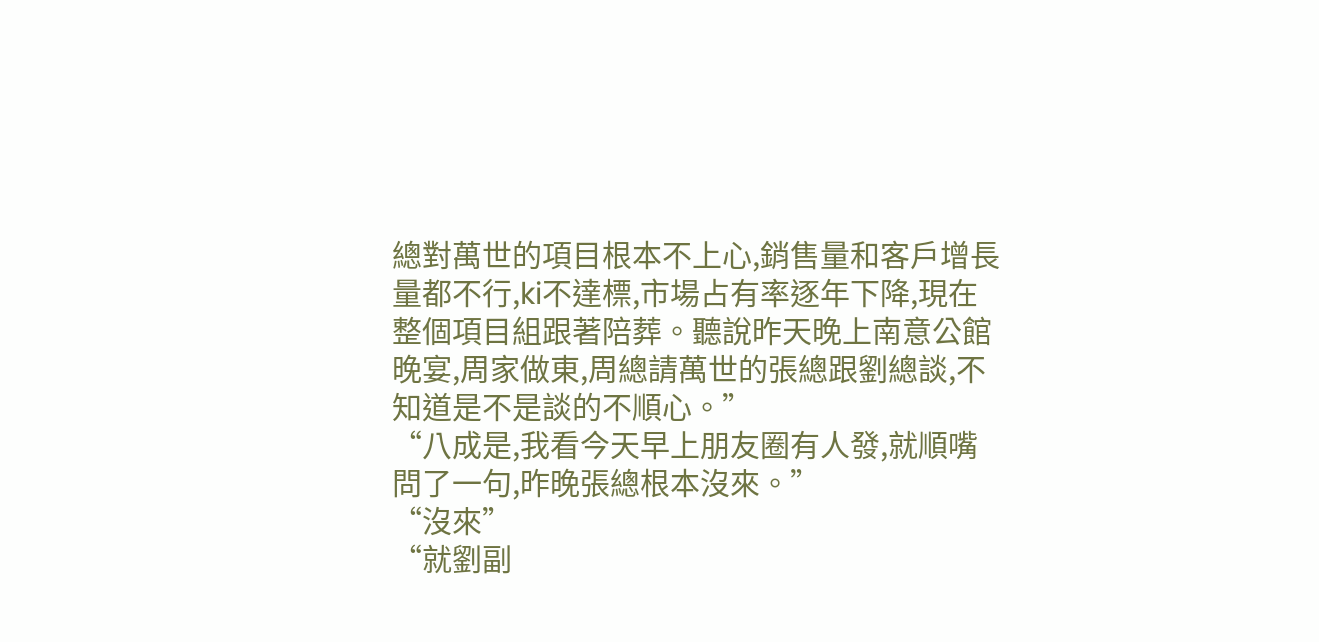總對萬世的項目根本不上心,銷售量和客戶增長量都不行,ki不達標,市場占有率逐年下降,現在整個項目組跟著陪葬。聽說昨天晚上南意公館晚宴,周家做東,周總請萬世的張總跟劉總談,不知道是不是談的不順心。”
“八成是,我看今天早上朋友圈有人發,就順嘴問了一句,昨晚張總根本沒來。”
“沒來”
“就劉副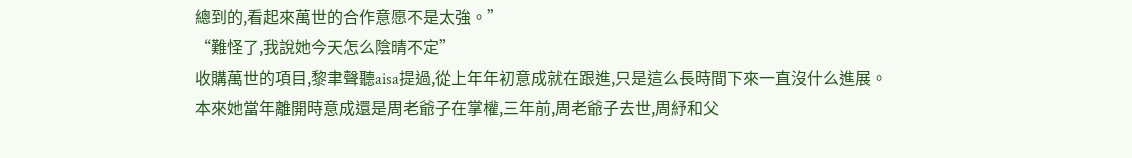總到的,看起來萬世的合作意愿不是太強。”
“難怪了,我說她今天怎么陰晴不定”
收購萬世的項目,黎聿聲聽aisa提過,從上年年初意成就在跟進,只是這么長時間下來一直沒什么進展。
本來她當年離開時意成還是周老爺子在掌權,三年前,周老爺子去世,周紓和父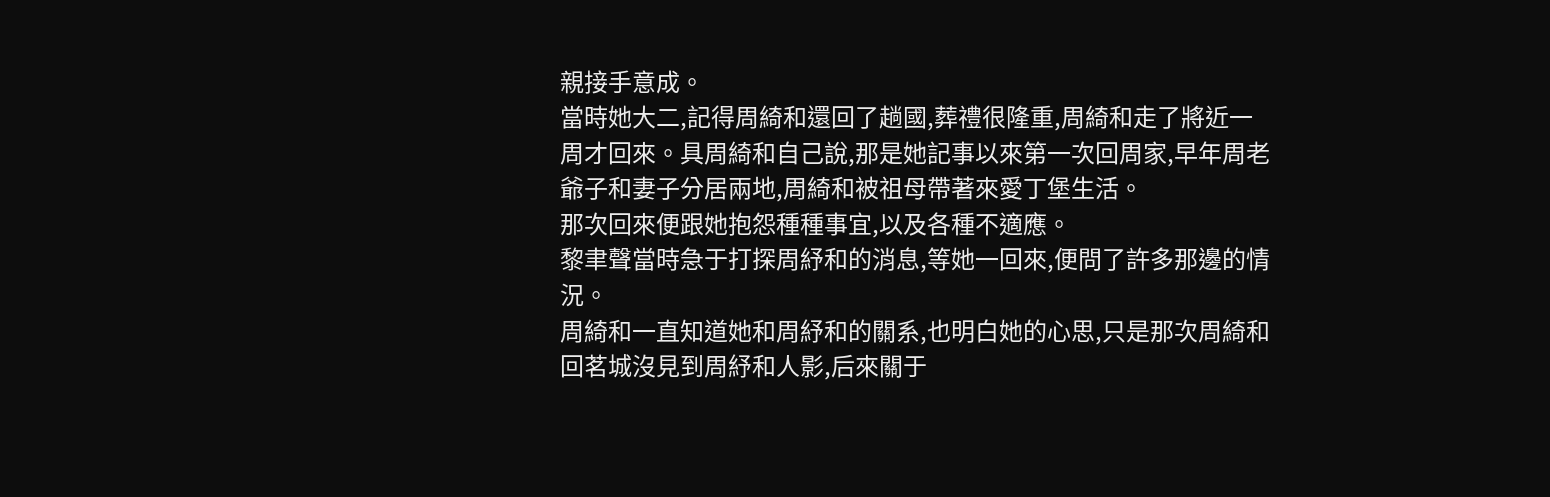親接手意成。
當時她大二,記得周綺和還回了趟國,葬禮很隆重,周綺和走了將近一周才回來。具周綺和自己說,那是她記事以來第一次回周家,早年周老爺子和妻子分居兩地,周綺和被祖母帶著來愛丁堡生活。
那次回來便跟她抱怨種種事宜,以及各種不適應。
黎聿聲當時急于打探周紓和的消息,等她一回來,便問了許多那邊的情況。
周綺和一直知道她和周紓和的關系,也明白她的心思,只是那次周綺和回茗城沒見到周紓和人影,后來關于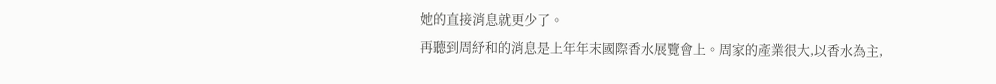她的直接消息就更少了。
再聽到周紓和的消息是上年年末國際香水展覽會上。周家的產業很大,以香水為主,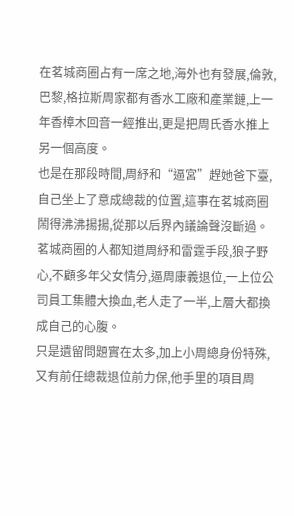在茗城商圈占有一席之地,海外也有發展,倫敦,巴黎,格拉斯周家都有香水工廠和產業鏈,上一年香樟木回音一經推出,更是把周氏香水推上另一個高度。
也是在那段時間,周紓和“逼宮”趕她爸下臺,自己坐上了意成總裁的位置,這事在茗城商圈鬧得沸沸揚揚,從那以后界內議論聲沒斷過。
茗城商圈的人都知道周紓和雷霆手段,狼子野心,不顧多年父女情分,逼周康義退位,一上位公司員工集體大換血,老人走了一半,上層大都換成自己的心腹。
只是遺留問題實在太多,加上小周總身份特殊,又有前任總裁退位前力保,他手里的項目周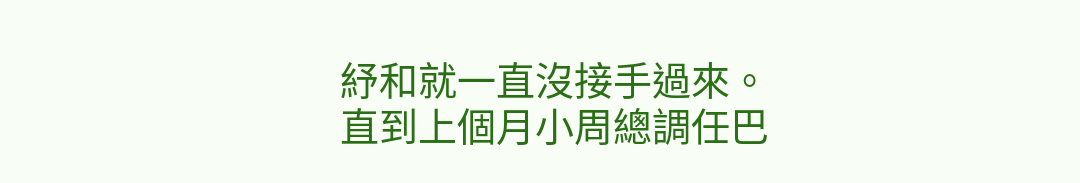紓和就一直沒接手過來。
直到上個月小周總調任巴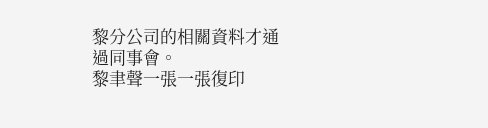黎分公司的相關資料才通過同事會。
黎聿聲一張一張復印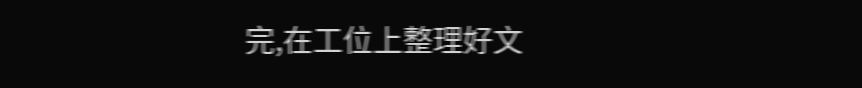完,在工位上整理好文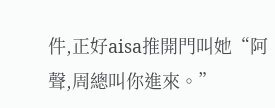件,正好aisa推開門叫她“阿聲,周總叫你進來。”